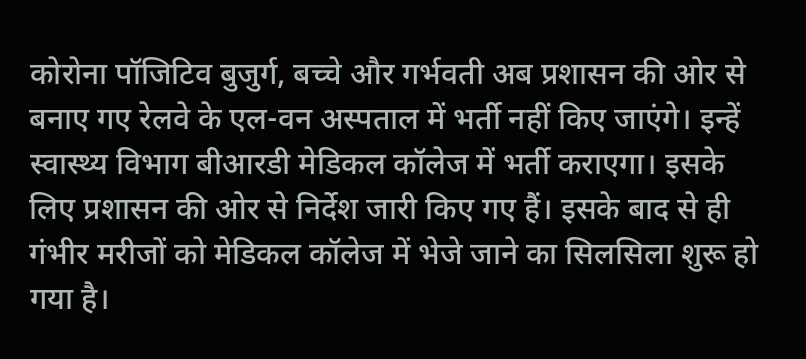कोरोना पॉजिटिव बुजुर्ग, बच्चे और गर्भवती अब प्रशासन की ओर से बनाए गए रेलवे के एल-वन अस्पताल में भर्ती नहीं किए जाएंगे। इन्हें स्वास्थ्य विभाग बीआरडी मेडिकल कॉलेज में भर्ती कराएगा। इसके लिए प्रशासन की ओर से निर्देश जारी किए गए हैं। इसके बाद से ही गंभीर मरीजों को मेडिकल कॉलेज में भेजे जाने का सिलसिला शुरू हो गया है।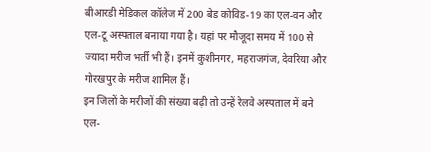बीआरडी मेडिकल कॉलेज में 200 बेड कोविड-19 का एल-वन और एल-टू अस्पताल बनाया गया है। यहां पर मौजूदा समय में 100 से ज्यादा मरीज भर्ती भी हैं। इनमें कुशीनगर, महराजगंज, देवरिया और गोरखपुर के मरीज शामिल हैं।
इन जिलों के मरीजों की संख्या बढ़ी तो उन्हें रेलवे अस्पताल में बने एल-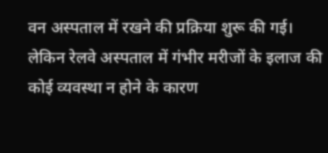वन अस्पताल में रखने की प्रक्रिया शुरू की गई। लेकिन रेलवे अस्पताल में गंभीर मरीजों के इलाज की कोई व्यवस्था न होने के कारण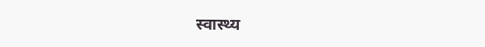स्वास्थ्य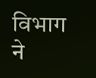विभाग ने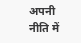अपनी नीति में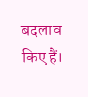बदलाव किए हैं।